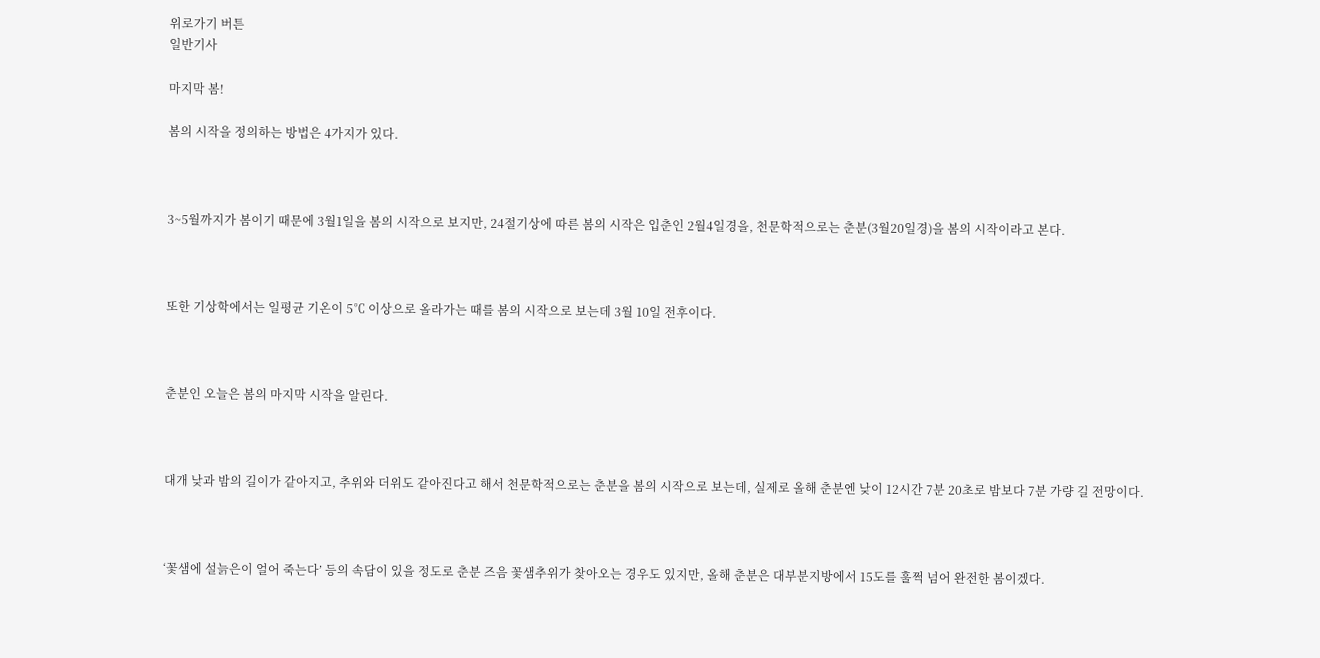위로가기 버튼
일반기사

마지막 봄!

봄의 시작을 정의하는 방법은 4가지가 있다.



3~5월까지가 봄이기 때문에 3월1일을 봄의 시작으로 보지만, 24절기상에 따른 봄의 시작은 입춘인 2월4일경을, 천문학적으로는 춘분(3월20일경)을 봄의 시작이라고 본다.



또한 기상학에서는 일평균 기온이 5℃ 이상으로 올라가는 때를 봄의 시작으로 보는데 3월 10일 전후이다.



춘분인 오늘은 봄의 마지막 시작을 알린다.



대개 낮과 밤의 길이가 같아지고, 추위와 더위도 같아진다고 해서 천문학적으로는 춘분을 봄의 시작으로 보는데, 실제로 올해 춘분엔 낮이 12시간 7분 20초로 밤보다 7분 가량 길 전망이다.



‘꽃샘에 설늙은이 얼어 죽는다’ 등의 속담이 있을 정도로 춘분 즈음 꽃샘추위가 찾아오는 경우도 있지만, 올해 춘분은 대부분지방에서 15도를 훌쩍 넘어 완전한 봄이겠다.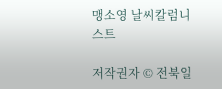맹소영 날씨칼럼니스트

저작권자 © 전북일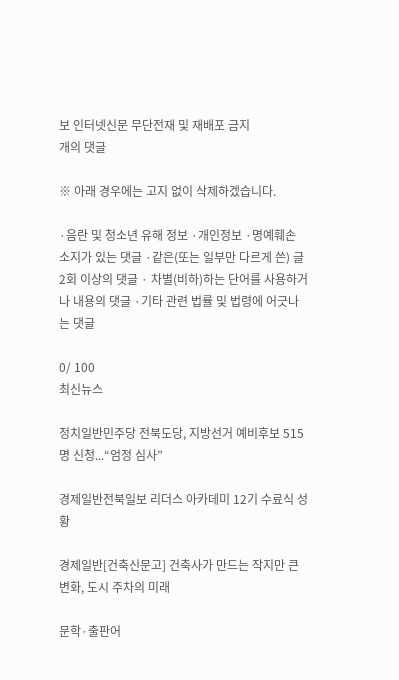보 인터넷신문 무단전재 및 재배포 금지
개의 댓글

※ 아래 경우에는 고지 없이 삭제하겠습니다.

·음란 및 청소년 유해 정보 ·개인정보 ·명예훼손 소지가 있는 댓글 ·같은(또는 일부만 다르게 쓴) 글 2회 이상의 댓글 · 차별(비하)하는 단어를 사용하거나 내용의 댓글 ·기타 관련 법률 및 법령에 어긋나는 댓글

0/ 100
최신뉴스

정치일반민주당 전북도당, 지방선거 예비후보 515명 신청...“엄정 심사”

경제일반전북일보 리더스 아카데미 12기 수료식 성황

경제일반[건축신문고] 건축사가 만드는 작지만 큰 변화, 도시 주차의 미래

문학·출판어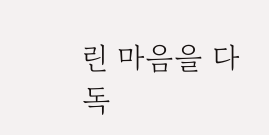린 마음을 다독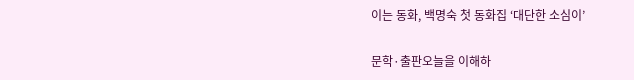이는 동화, 백명숙 첫 동화집 ‘대단한 소심이’

문학·출판오늘을 이해하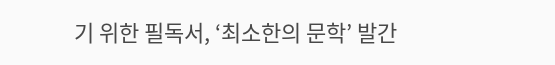기 위한 필독서, ‘최소한의 문학’ 발간